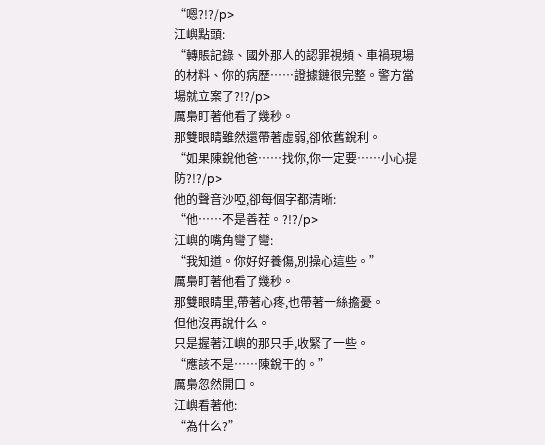“嗯?!?/p>
江嶼點頭:
“轉賬記錄、國外那人的認罪視頻、車禍現場的材料、你的病歷……證據鏈很完整。警方當場就立案了?!?/p>
厲梟盯著他看了幾秒。
那雙眼睛雖然還帶著虛弱,卻依舊銳利。
“如果陳銳他爸……找你,你一定要……小心提防?!?/p>
他的聲音沙啞,卻每個字都清晰:
“他……不是善茬。?!?/p>
江嶼的嘴角彎了彎:
“我知道。你好好養傷,別操心這些。”
厲梟盯著他看了幾秒。
那雙眼睛里,帶著心疼,也帶著一絲擔憂。
但他沒再說什么。
只是握著江嶼的那只手,收緊了一些。
“應該不是……陳銳干的。”
厲梟忽然開口。
江嶼看著他:
“為什么?”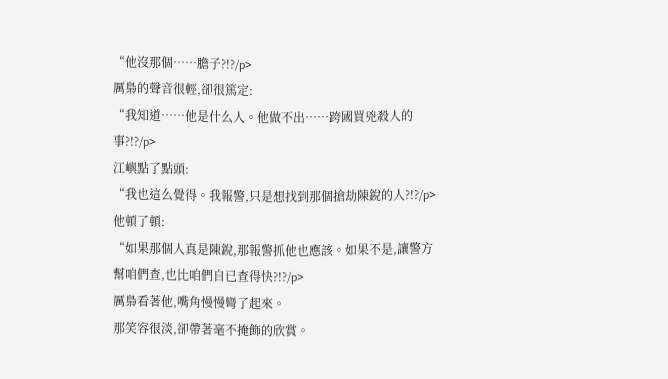“他沒那個……膽子?!?/p>
厲梟的聲音很輕,卻很篤定:
“我知道……他是什么人。他做不出……跨國買兇殺人的事?!?/p>
江嶼點了點頭:
“我也這么覺得。我報警,只是想找到那個搶劫陳銳的人?!?/p>
他頓了頓:
“如果那個人真是陳銳,那報警抓他也應該。如果不是,讓警方幫咱們查,也比咱們自已查得快?!?/p>
厲梟看著他,嘴角慢慢彎了起來。
那笑容很淡,卻帶著毫不掩飾的欣賞。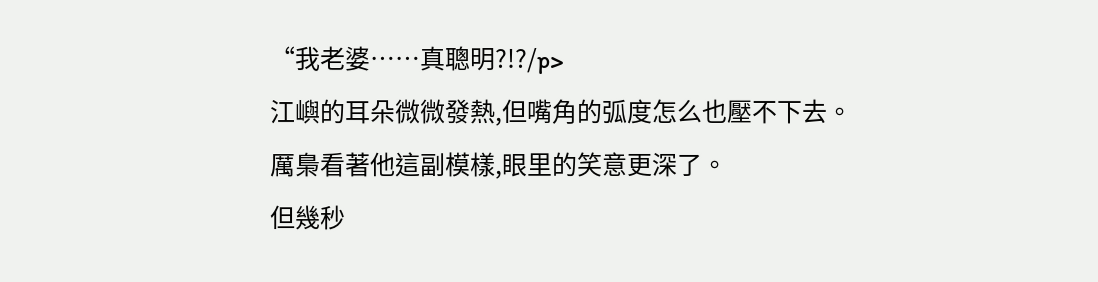“我老婆……真聰明?!?/p>
江嶼的耳朵微微發熱,但嘴角的弧度怎么也壓不下去。
厲梟看著他這副模樣,眼里的笑意更深了。
但幾秒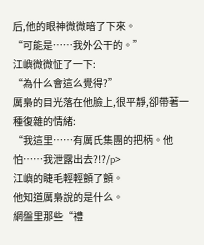后,他的眼神微微暗了下來。
“可能是……我外公干的。”
江嶼微微怔了一下:
“為什么會這么覺得?”
厲梟的目光落在他臉上,很平靜,卻帶著一種復雜的情緒:
“我這里……有厲氏集團的把柄。他怕……我泄露出去?!?/p>
江嶼的睫毛輕輕顫了顫。
他知道厲梟說的是什么。
網盤里那些“禮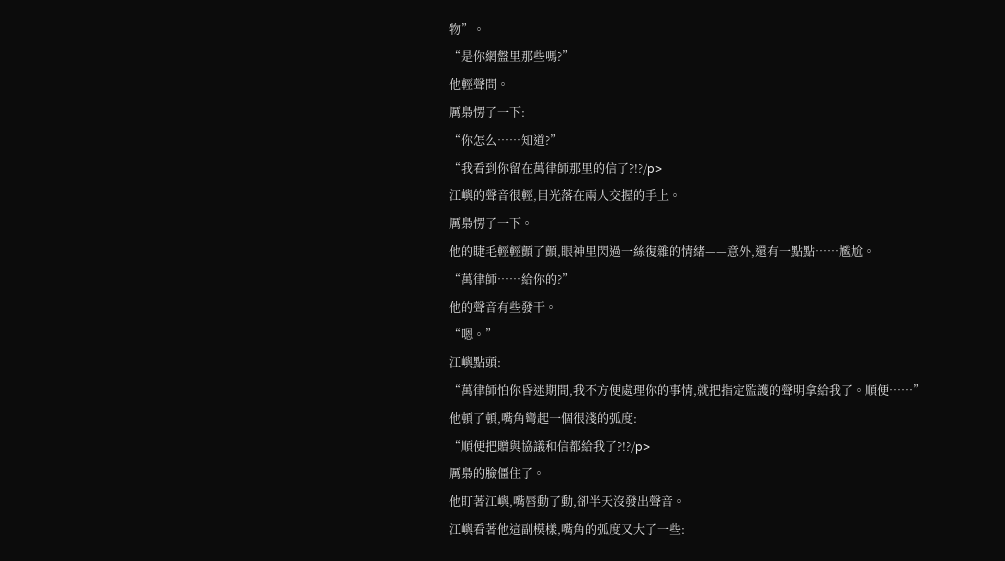物”。
“是你網盤里那些嗎?”
他輕聲問。
厲梟愣了一下:
“你怎么……知道?”
“我看到你留在萬律師那里的信了?!?/p>
江嶼的聲音很輕,目光落在兩人交握的手上。
厲梟愣了一下。
他的睫毛輕輕顫了顫,眼神里閃過一絲復雜的情緒——意外,還有一點點……尷尬。
“萬律師……給你的?”
他的聲音有些發干。
“嗯。”
江嶼點頭:
“萬律師怕你昏迷期間,我不方便處理你的事情,就把指定監護的聲明拿給我了。順便……”
他頓了頓,嘴角彎起一個很淺的弧度:
“順便把贈與協議和信都給我了?!?/p>
厲梟的臉僵住了。
他盯著江嶼,嘴唇動了動,卻半天沒發出聲音。
江嶼看著他這副模樣,嘴角的弧度又大了一些: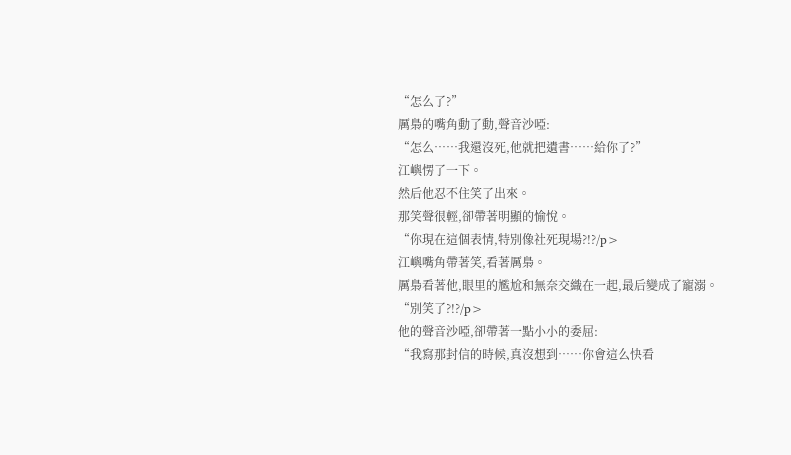“怎么了?”
厲梟的嘴角動了動,聲音沙啞:
“怎么……我還沒死,他就把遺書……給你了?”
江嶼愣了一下。
然后他忍不住笑了出來。
那笑聲很輕,卻帶著明顯的愉悅。
“你現在這個表情,特別像社死現場?!?/p>
江嶼嘴角帶著笑,看著厲梟。
厲梟看著他,眼里的尷尬和無奈交織在一起,最后變成了寵溺。
“別笑了?!?/p>
他的聲音沙啞,卻帶著一點小小的委屈:
“我寫那封信的時候,真沒想到……你會這么快看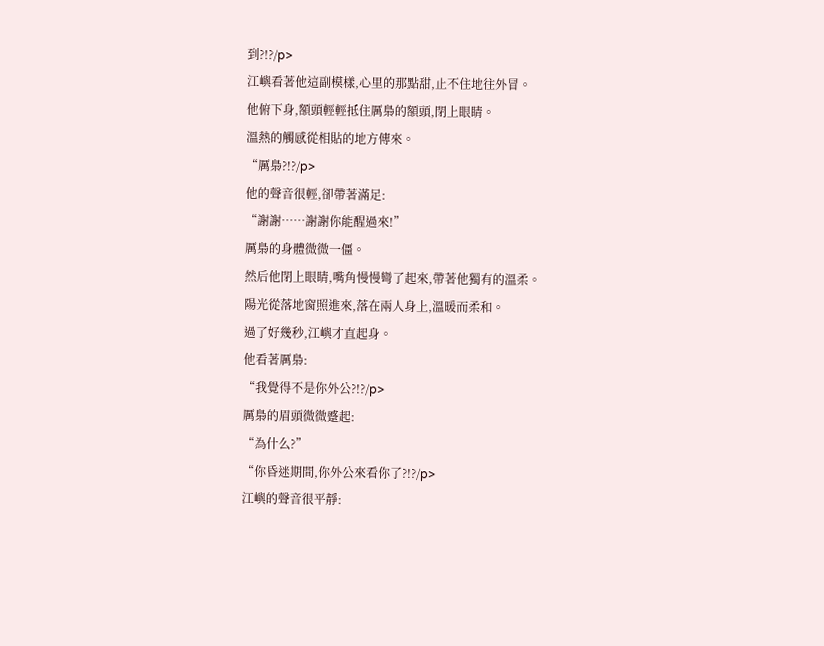到?!?/p>
江嶼看著他這副模樣,心里的那點甜,止不住地往外冒。
他俯下身,額頭輕輕抵住厲梟的額頭,閉上眼睛。
溫熱的觸感從相貼的地方傳來。
“厲梟?!?/p>
他的聲音很輕,卻帶著滿足:
“謝謝……謝謝你能醒過來!”
厲梟的身體微微一僵。
然后他閉上眼睛,嘴角慢慢彎了起來,帶著他獨有的溫柔。
陽光從落地窗照進來,落在兩人身上,溫暖而柔和。
過了好幾秒,江嶼才直起身。
他看著厲梟:
“我覺得不是你外公?!?/p>
厲梟的眉頭微微蹙起:
“為什么?”
“你昏迷期間,你外公來看你了?!?/p>
江嶼的聲音很平靜: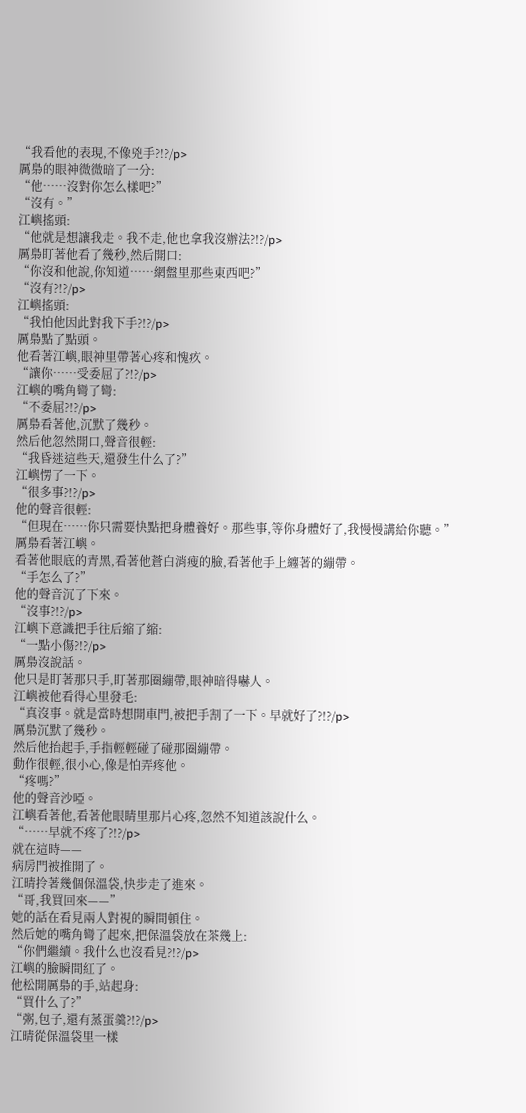“我看他的表現,不像兇手?!?/p>
厲梟的眼神微微暗了一分:
“他……沒對你怎么樣吧?”
“沒有。”
江嶼搖頭:
“他就是想讓我走。我不走,他也拿我沒辦法?!?/p>
厲梟盯著他看了幾秒,然后開口:
“你沒和他說,你知道……網盤里那些東西吧?”
“沒有?!?/p>
江嶼搖頭:
“我怕他因此對我下手?!?/p>
厲梟點了點頭。
他看著江嶼,眼神里帶著心疼和愧疚。
“讓你……受委屈了?!?/p>
江嶼的嘴角彎了彎:
“不委屈?!?/p>
厲梟看著他,沉默了幾秒。
然后他忽然開口,聲音很輕:
“我昏迷這些天,還發生什么了?”
江嶼愣了一下。
“很多事?!?/p>
他的聲音很輕:
“但現在……你只需要快點把身體養好。那些事,等你身體好了,我慢慢講給你聽。”
厲梟看著江嶼。
看著他眼底的青黑,看著他蒼白消瘦的臉,看著他手上纏著的繃帶。
“手怎么了?”
他的聲音沉了下來。
“沒事?!?/p>
江嶼下意識把手往后縮了縮:
“一點小傷?!?/p>
厲梟沒說話。
他只是盯著那只手,盯著那圈繃帶,眼神暗得嚇人。
江嶼被他看得心里發毛:
“真沒事。就是當時想開車門,被把手割了一下。早就好了?!?/p>
厲梟沉默了幾秒。
然后他抬起手,手指輕輕碰了碰那圈繃帶。
動作很輕,很小心,像是怕弄疼他。
“疼嗎?”
他的聲音沙啞。
江嶼看著他,看著他眼睛里那片心疼,忽然不知道該說什么。
“……早就不疼了?!?/p>
就在這時——
病房門被推開了。
江晴拎著幾個保溫袋,快步走了進來。
“哥,我買回來——”
她的話在看見兩人對視的瞬間頓住。
然后她的嘴角彎了起來,把保溫袋放在茶幾上:
“你們繼續。我什么也沒看見?!?/p>
江嶼的臉瞬間紅了。
他松開厲梟的手,站起身:
“買什么了?”
“粥,包子,還有蒸蛋羹?!?/p>
江晴從保溫袋里一樣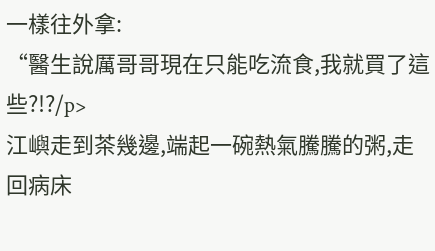一樣往外拿:
“醫生說厲哥哥現在只能吃流食,我就買了這些?!?/p>
江嶼走到茶幾邊,端起一碗熱氣騰騰的粥,走回病床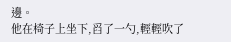邊。
他在椅子上坐下,舀了一勺,輕輕吹了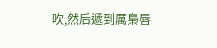吹,然后遞到厲梟唇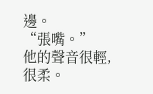邊。
“張嘴。”
他的聲音很輕,很柔。